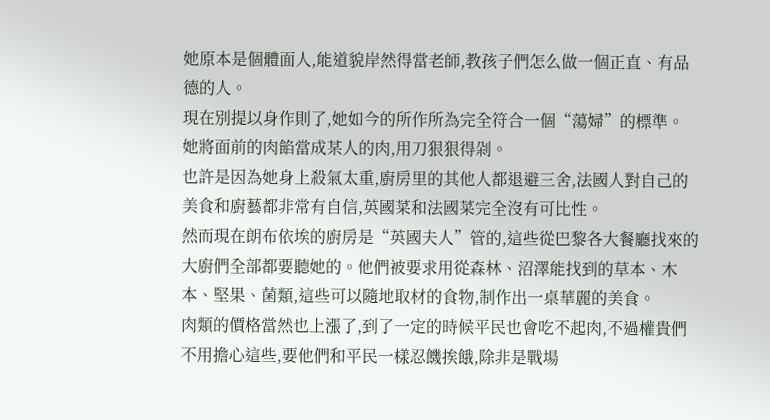她原本是個體面人,能道貌岸然得當老師,教孩子們怎么做一個正直、有品德的人。
現在別提以身作則了,她如今的所作所為完全符合一個“蕩婦”的標準。
她將面前的肉餡當成某人的肉,用刀狠狠得剁。
也許是因為她身上殺氣太重,廚房里的其他人都退避三舍,法國人對自己的美食和廚藝都非常有自信,英國菜和法國菜完全沒有可比性。
然而現在朗布依埃的廚房是“英國夫人”管的,這些從巴黎各大餐廳找來的大廚們全部都要聽她的。他們被要求用從森林、沼澤能找到的草本、木本、堅果、菌類,這些可以隨地取材的食物,制作出一桌華麗的美食。
肉類的價格當然也上漲了,到了一定的時候平民也會吃不起肉,不過權貴們不用擔心這些,要他們和平民一樣忍饑挨餓,除非是戰場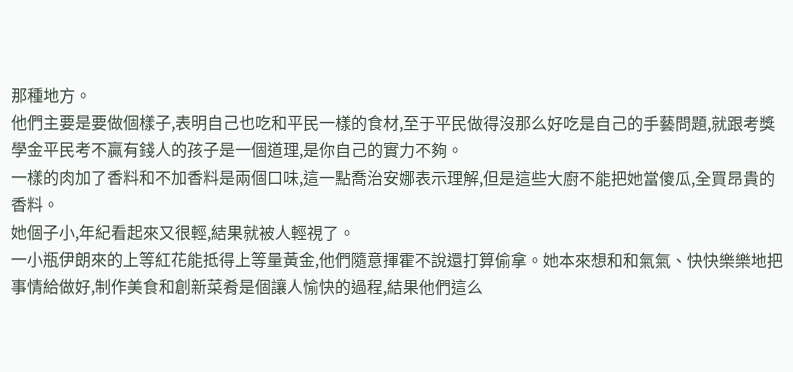那種地方。
他們主要是要做個樣子,表明自己也吃和平民一樣的食材,至于平民做得沒那么好吃是自己的手藝問題,就跟考獎學金平民考不贏有錢人的孩子是一個道理,是你自己的實力不夠。
一樣的肉加了香料和不加香料是兩個口味,這一點喬治安娜表示理解,但是這些大廚不能把她當傻瓜,全買昂貴的香料。
她個子小,年紀看起來又很輕,結果就被人輕視了。
一小瓶伊朗來的上等紅花能抵得上等量黃金,他們隨意揮霍不說還打算偷拿。她本來想和和氣氣、快快樂樂地把事情給做好,制作美食和創新菜肴是個讓人愉快的過程,結果他們這么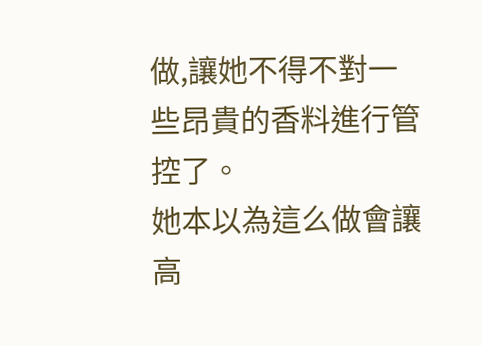做,讓她不得不對一些昂貴的香料進行管控了。
她本以為這么做會讓高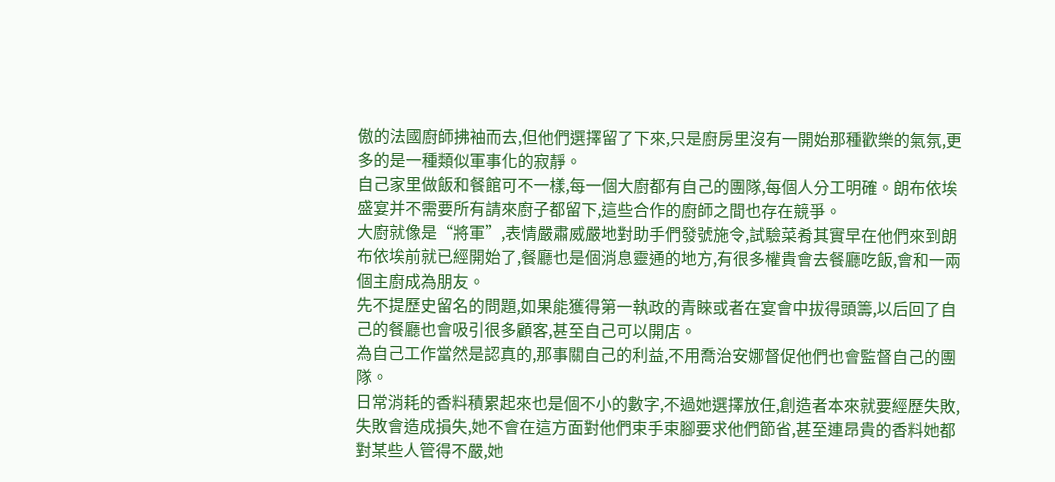傲的法國廚師拂袖而去,但他們選擇留了下來,只是廚房里沒有一開始那種歡樂的氣氛,更多的是一種類似軍事化的寂靜。
自己家里做飯和餐館可不一樣,每一個大廚都有自己的團隊,每個人分工明確。朗布依埃盛宴并不需要所有請來廚子都留下,這些合作的廚師之間也存在競爭。
大廚就像是“將軍”,表情嚴肅威嚴地對助手們發號施令,試驗菜肴其實早在他們來到朗布依埃前就已經開始了,餐廳也是個消息靈通的地方,有很多權貴會去餐廳吃飯,會和一兩個主廚成為朋友。
先不提歷史留名的問題,如果能獲得第一執政的青睞或者在宴會中拔得頭籌,以后回了自己的餐廳也會吸引很多顧客,甚至自己可以開店。
為自己工作當然是認真的,那事關自己的利益,不用喬治安娜督促他們也會監督自己的團隊。
日常消耗的香料積累起來也是個不小的數字,不過她選擇放任,創造者本來就要經歷失敗,失敗會造成損失,她不會在這方面對他們束手束腳要求他們節省,甚至連昂貴的香料她都對某些人管得不嚴,她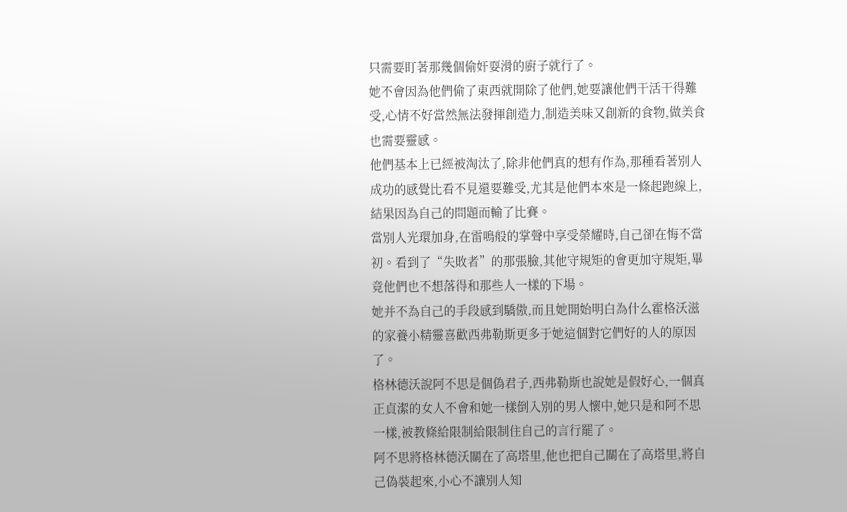只需要盯著那幾個偷奸耍滑的廚子就行了。
她不會因為他們偷了東西就開除了他們,她要讓他們干活干得難受,心情不好當然無法發揮創造力,制造美味又創新的食物,做美食也需要靈感。
他們基本上已經被淘汰了,除非他們真的想有作為,那種看著別人成功的感覺比看不見還要難受,尤其是他們本來是一條起跑線上,結果因為自己的問題而輸了比賽。
當別人光環加身,在雷鳴般的掌聲中享受榮耀時,自己卻在悔不當初。看到了“失敗者”的那張臉,其他守規矩的會更加守規矩,畢竟他們也不想落得和那些人一樣的下場。
她并不為自己的手段感到驕傲,而且她開始明白為什么霍格沃滋的家養小精靈喜歡西弗勒斯更多于她這個對它們好的人的原因了。
格林德沃說阿不思是個偽君子,西弗勒斯也說她是假好心,一個真正貞潔的女人不會和她一樣倒入別的男人懷中,她只是和阿不思一樣,被教條給限制給限制住自己的言行罷了。
阿不思將格林德沃關在了高塔里,他也把自己關在了高塔里,將自己偽裝起來,小心不讓別人知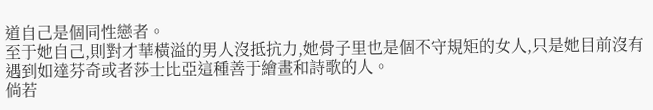道自己是個同性戀者。
至于她自己,則對才華橫溢的男人沒抵抗力,她骨子里也是個不守規矩的女人,只是她目前沒有遇到如達芬奇或者莎士比亞這種善于繪畫和詩歌的人。
倘若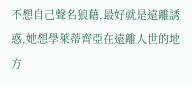不想自己聲名狼藉,最好就是遠離誘惑,她想學萊蒂齊亞在遠離人世的地方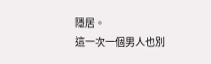隱居。
這一次一個男人也別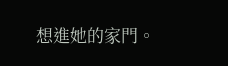想進她的家門。